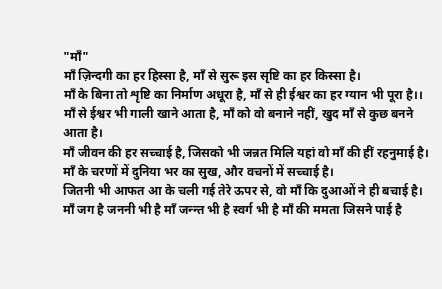"माँ"
माँ ज़िन्दगी का हर हिस्सा है, माँ से सुरू इस सृष्टि का हर किस्सा है।
माँ के बिना तो शृष्टि का निर्माण अधूरा है, माँ से ही ईश्वर का हर ग्यान भी पूरा है।।
माँ से ईश्वर भी गाली खाने आता है, माँ को वो बनाने नहीं, खुद माँ से कुछ बनने आता है।
माँ जीवन की हर सच्चाई है, जिसको भी जन्नत मिलि यहां वो माँ की हीं रहनुमाई है।
माँ के चरणों में दुनिया भर का सुख, और वचनों में सच्चाई है।
जितनी भी आफत आ के चली गई तेरे ऊपर से, वो माँ कि दुआओं ने ही बचाई है।
माँ जग है जननी भी है माँ जन्न्त भी है स्वर्ग भी है माँ की ममता जिसने पाई है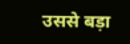उससे बड़ा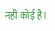नहीं कोई है।